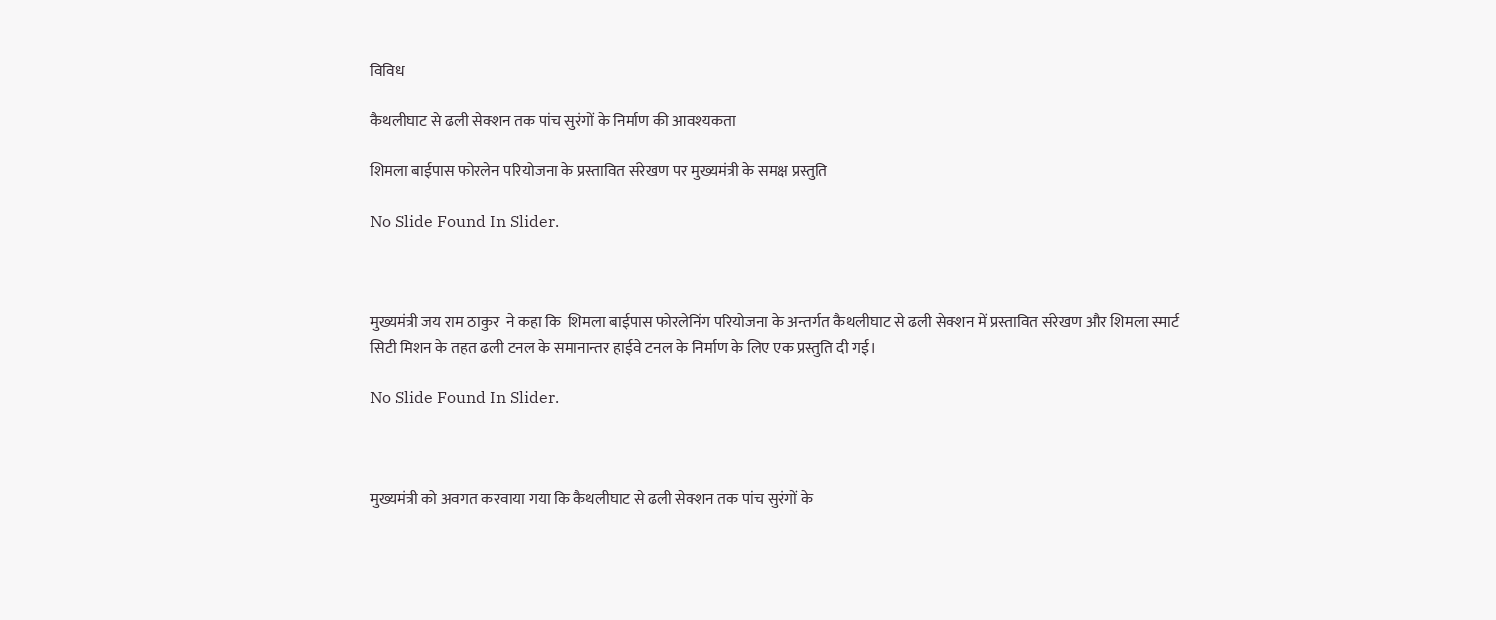विविध

कैथलीघाट से ढली सेक्शन तक पांच सुरंगों के निर्माण की आवश्यकता

शिमला बाईपास फोरलेन परियोजना के प्रस्तावित संरेखण पर मुख्यमंत्री के समक्ष प्रस्तुति

No Slide Found In Slider.



मुख्यमंत्री जय राम ठाकुर  ने कहा कि  शिमला बाईपास फोरलेनिंग परियोजना के अन्तर्गत कैथलीघाट से ढली सेक्शन में प्रस्तावित संरेखण और शिमला स्मार्ट सिटी मिशन के तहत ढली टनल के समानान्तर हाईवे टनल के निर्माण के लिए एक प्रस्तुति दी गई।

No Slide Found In Slider.



मुख्यमंत्री को अवगत करवाया गया कि कैथलीघाट से ढली सेक्शन तक पांच सुरंगों के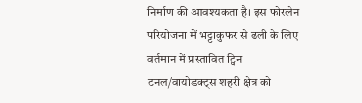निर्माण की आवश्यकता है। इस फोरलेन परियोजना में भट्टाकुफर से ढली के लिए वर्तमान में प्रस्तावित ट्विन टनल/वायोडक्ट्स शहरी क्षेत्र को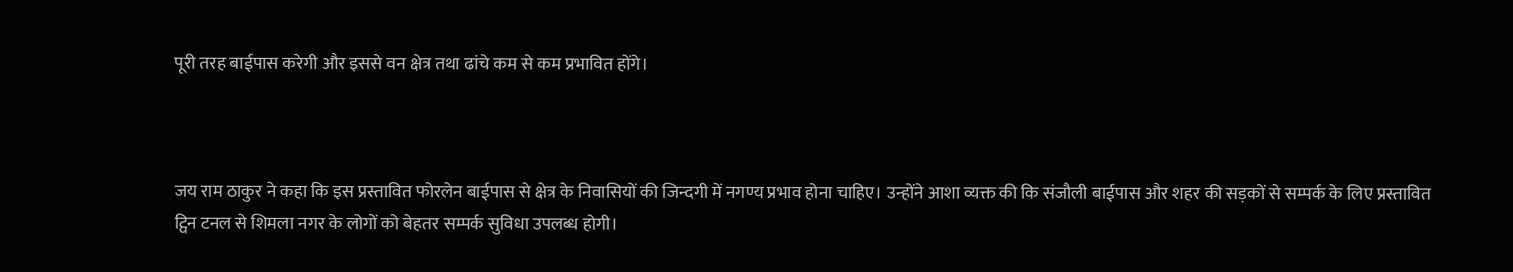पूरी तरह बाईपास करेगी और इससे वन क्षेत्र तथा ढांचे कम से कम प्रभावित होंगे।



जय राम ठाकुर ने कहा कि इस प्रस्तावित फोरलेन बाईपास से क्षेत्र के निवासियों की जिन्दगी में नगण्य प्रभाव होना चाहिए। उन्होंने आशा व्यक्त की कि संजौली बाईपास और शहर की सड़कों से सम्पर्क के लिए प्रस्तावित ट्विन टनल से शिमला नगर के लोगों को बेहतर सम्पर्क सुविधा उपलब्ध होगी।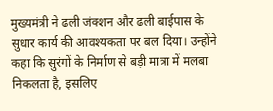मुख्यमंत्री ने ढली जंक्शन और ढली बाईपास के सुधार कार्य की आवश्यकता पर बल दिया। उन्होंने कहा कि सुरंगों के निर्माण से बड़ी मात्रा में मलबा निकलता है, इसलिए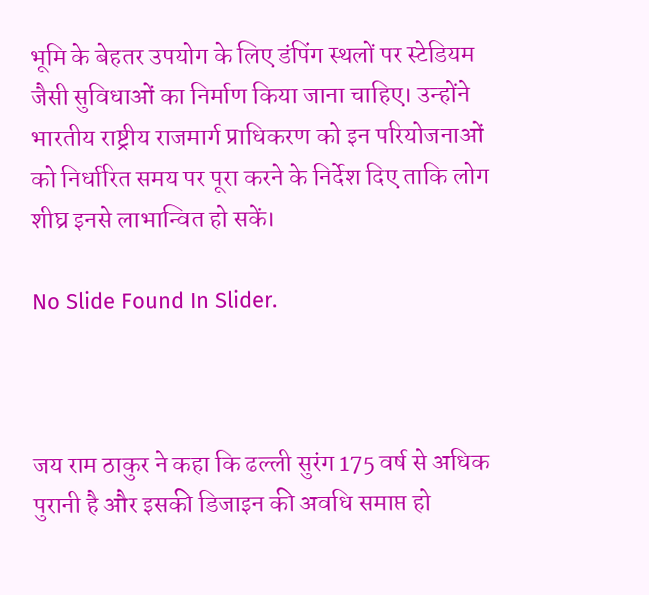भूमि के बेहतर उपयोग के लिए डंपिंग स्थलों पर स्टेडियम जैसी सुविधाओं का निर्माण किया जाना चाहिए। उन्होंने भारतीय राष्ट्रीय राजमार्ग प्राधिकरण को इन परियोजनाओं को निर्धारित समय पर पूरा करने के निर्देश दिए ताकि लोग शीघ्र इनसे लाभान्वित हो सकें।

No Slide Found In Slider.



जय राम ठाकुर ने कहा कि ढल्ली सुरंग 175 वर्ष से अधिक पुरानी है और इसकी डिजाइन की अवधि समाप्त हो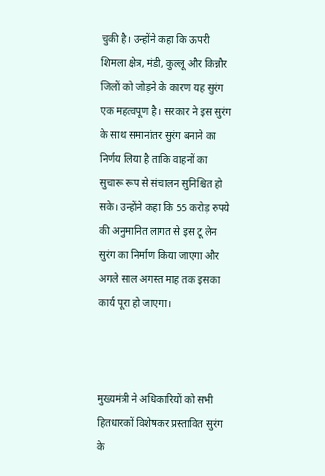चुकी है। उन्होंने कहा कि ऊपरी शिमला क्षेत्र, मंडी, कुल्लू और किन्नौर जिलों को जोड़ने के कारण यह सुरंग एक महत्वपूण है। सरकार ने इस सुरंग के साथ समानांतर सुरंग बनाने का निर्णय लिया है ताकि वाहनों का सुचारू रूप से संचालन सुनिश्चित हो सके। उन्होंने कहा कि 55 करोड़ रुपये की अनुमानित लागत से इस टू लेन सुरंग का निर्माण किया जाएगा और अगले साल अगस्त माह तक इसका कार्य पूरा हो जाएगा।



मुख्यमंत्री ने अधिकारियों को सभी हितधारकों विशेषकर प्रस्तावित सुरंग के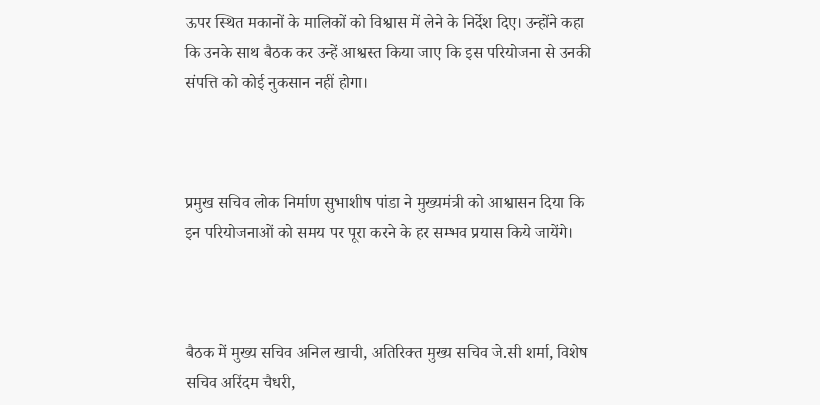ऊपर स्थित मकानों के मालिकों को विश्वास में लेने के निर्देश दिए। उन्होंने कहा कि उनके साथ बैठक कर उन्हें आश्वस्त किया जाए कि इस परियोजना से उनकी संपत्ति को कोई नुकसान नहीं होगा।



प्रमुख सचिव लोक निर्माण सुभाशीष पांडा ने मुख्यमंत्री को आश्वासन दिया कि इन परियोजनाओं को समय पर पूरा करने के हर सम्भव प्रयास किये जायेंगे।



बैठक में मुख्य सचिव अनिल खाची, अतिरिक्त मुख्य सचिव जे.सी शर्मा, विशेष सचिव अरिंदम चैधरी,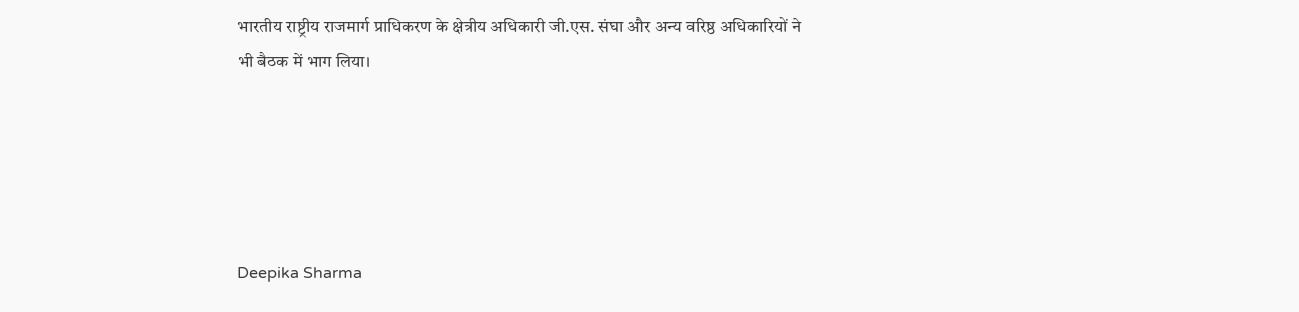भारतीय राष्ट्रीय राजमार्ग प्राधिकरण के क्षेत्रीय अधिकारी जी.एस. संघा और अन्य वरिष्ठ अधिकारियों ने भी बैठक में भाग लिया।





Deepika Sharma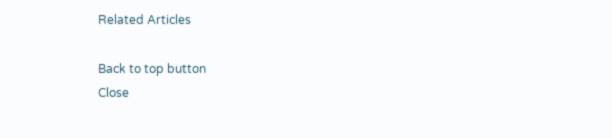Related Articles

Back to top button
Close